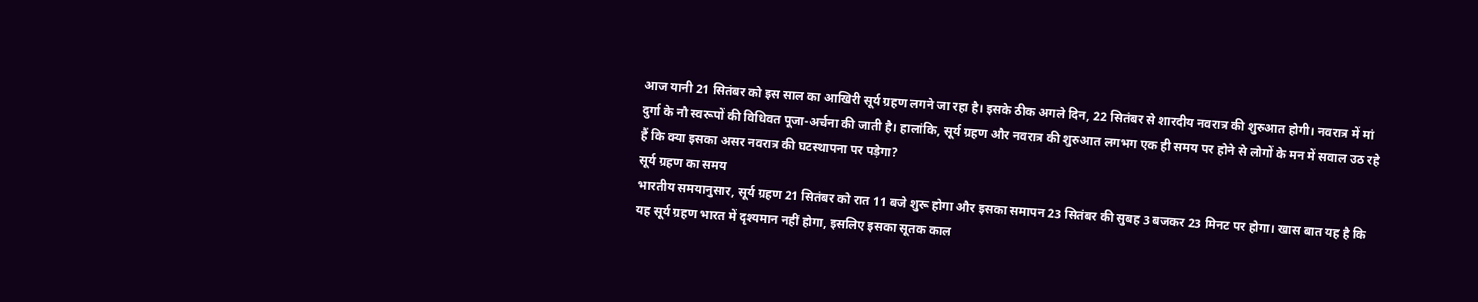आज यानी 21 सितंबर को इस साल का आखिरी सूर्य ग्रहण लगने जा रहा है। इसके ठीक अगले दिन, 22 सितंबर से शारदीय नवरात्र की शुरुआत होगी। नवरात्र में मां दुर्गा के नौ स्वरूपों की विधिवत पूजा-अर्चना की जाती है। हालांकि, सूर्य ग्रहण और नवरात्र की शुरुआत लगभग एक ही समय पर होने से लोगों के मन में सवाल उठ रहे हैं कि क्या इसका असर नवरात्र की घटस्थापना पर पड़ेगा?
सूर्य ग्रहण का समय
भारतीय समयानुसार, सूर्य ग्रहण 21 सितंबर को रात 11 बजे शुरू होगा और इसका समापन 23 सितंबर की सुबह 3 बजकर 23 मिनट पर होगा। खास बात यह है कि यह सूर्य ग्रहण भारत में दृश्यमान नहीं होगा, इसलिए इसका सूतक काल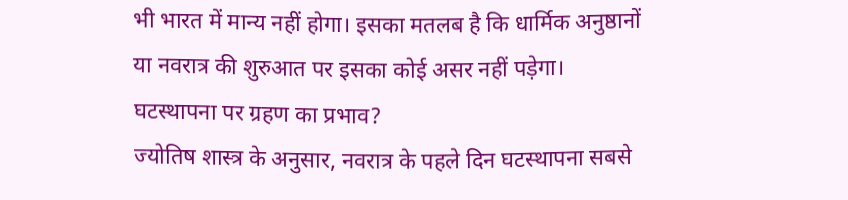भी भारत में मान्य नहीं होगा। इसका मतलब है कि धार्मिक अनुष्ठानों या नवरात्र की शुरुआत पर इसका कोई असर नहीं पड़ेगा।
घटस्थापना पर ग्रहण का प्रभाव?
ज्योतिष शास्त्र के अनुसार, नवरात्र के पहले दिन घटस्थापना सबसे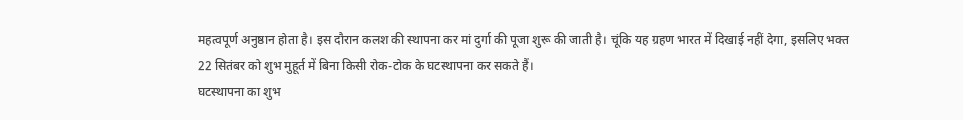महत्वपूर्ण अनुष्ठान होता है। इस दौरान कलश की स्थापना कर मां दुर्गा की पूजा शुरू की जाती है। चूंकि यह ग्रहण भारत में दिखाई नहीं देगा, इसलिए भक्त 22 सितंबर को शुभ मुहूर्त में बिना किसी रोक-टोक के घटस्थापना कर सकते हैं।
घटस्थापना का शुभ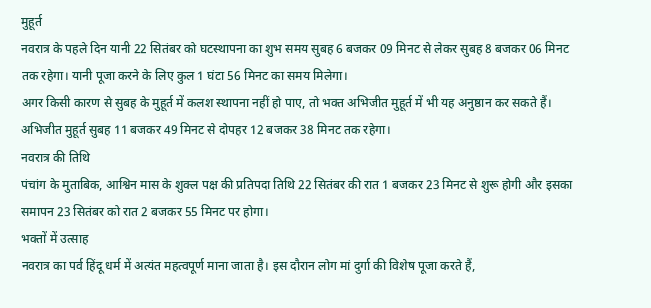मुहूर्त
नवरात्र के पहले दिन यानी 22 सितंबर को घटस्थापना का शुभ समय सुबह 6 बजकर 09 मिनट से लेकर सुबह 8 बजकर 06 मिनट तक रहेगा। यानी पूजा करने के लिए कुल 1 घंटा 56 मिनट का समय मिलेगा।
अगर किसी कारण से सुबह के मुहूर्त में कलश स्थापना नहीं हो पाए, तो भक्त अभिजीत मुहूर्त में भी यह अनुष्ठान कर सकते हैं। अभिजीत मुहूर्त सुबह 11 बजकर 49 मिनट से दोपहर 12 बजकर 38 मिनट तक रहेगा।
नवरात्र की तिथि
पंचांग के मुताबिक, आश्विन मास के शुक्ल पक्ष की प्रतिपदा तिथि 22 सितंबर की रात 1 बजकर 23 मिनट से शुरू होगी और इसका समापन 23 सितंबर को रात 2 बजकर 55 मिनट पर होगा।
भक्तों में उत्साह
नवरात्र का पर्व हिंदू धर्म में अत्यंत महत्वपूर्ण माना जाता है। इस दौरान लोग मां दुर्गा की विशेष पूजा करते हैं,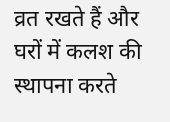व्रत रखते हैं और घरों में कलश की स्थापना करते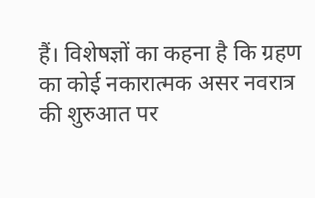हैं। विशेषज्ञों का कहना है कि ग्रहण का कोई नकारात्मक असर नवरात्र की शुरुआत पर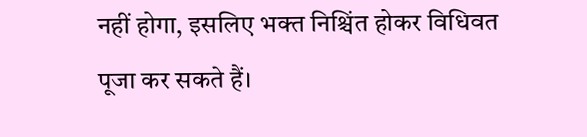नहीं होगा, इसलिए भक्त निश्चिंत होकर विधिवत पूजा कर सकते हैं।